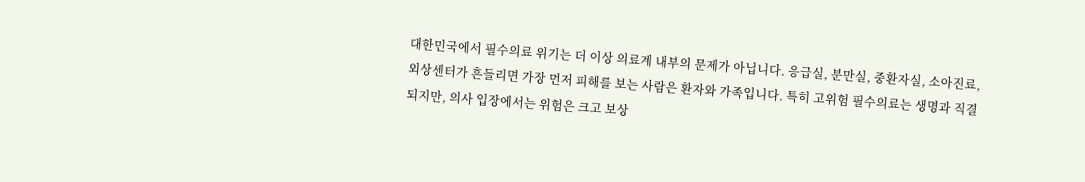대한민국에서 필수의료 위기는 더 이상 의료계 내부의 문제가 아닙니다. 응급실, 분만실, 중환자실, 소아진료, 외상센터가 흔들리면 가장 먼저 피해를 보는 사람은 환자와 가족입니다. 특히 고위험 필수의료는 생명과 직결되지만, 의사 입장에서는 위험은 크고 보상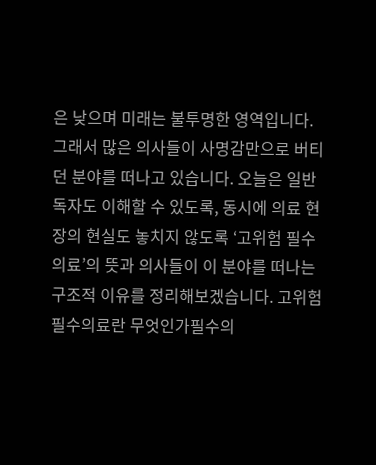은 낮으며 미래는 불투명한 영역입니다. 그래서 많은 의사들이 사명감만으로 버티던 분야를 떠나고 있습니다. 오늘은 일반 독자도 이해할 수 있도록, 동시에 의료 현장의 현실도 놓치지 않도록 ‘고위험 필수의료’의 뜻과 의사들이 이 분야를 떠나는 구조적 이유를 정리해보겠습니다. 고위험 필수의료란 무엇인가필수의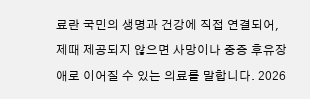료란 국민의 생명과 건강에 직접 연결되어, 제때 제공되지 않으면 사망이나 중증 후유장애로 이어질 수 있는 의료를 말합니다. 2026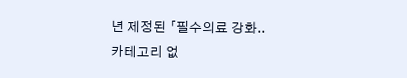년 제정된 「필수의료 강화..
카테고리 없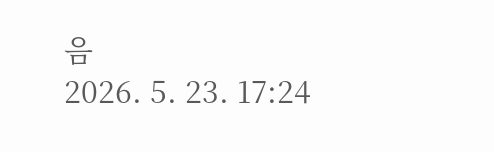음
2026. 5. 23. 17:24